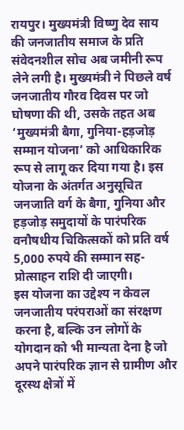रायपुर। मुख्यमंत्री विष्णु देव साय की जनजातीय समाज के प्रति संवेदनशील सोच अब जमीनी रूप लेने लगी है। मुख्यमंत्री ने पिछले वर्ष जनजातीय गौरव दिवस पर जो घोषणा की थी, उसके तहत अब ‘मुख्यमंत्री बैगा, गुनिया-हड़जोड़ सम्मान योजना’ को आधिकारिक रूप से लागू कर दिया गया है। इस योजना के अंतर्गत अनुसूचित जनजाति वर्ग के बैगा, गुनिया और हड़जोड़ समुदायों के पारंपरिक वनौषधीय चिकित्सकों को प्रति वर्ष 5,000 रुपये की सम्मान सह-प्रोत्साहन राशि दी जाएगी।
इस योजना का उद्देश्य न केवल जनजातीय परंपराओं का संरक्षण करना है, बल्कि उन लोगों के योगदान को भी मान्यता देना है जो अपने पारंपरिक ज्ञान से ग्रामीण और दूरस्थ क्षेत्रों में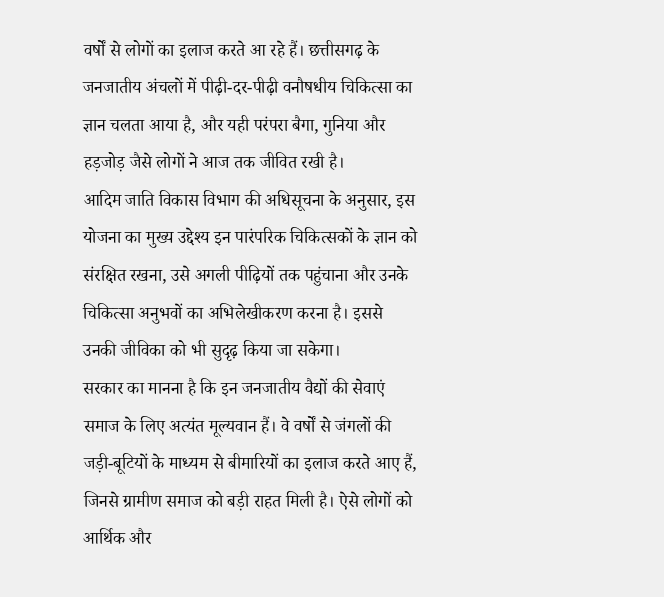वर्षों से लोगों का इलाज करते आ रहे हैं। छत्तीसगढ़ के जनजातीय अंचलों में पीढ़ी-दर-पीढ़ी वनौषधीय चिकित्सा का ज्ञान चलता आया है, और यही परंपरा बैगा, गुनिया और हड़जोड़ जैसे लोगों ने आज तक जीवित रखी है।
आदिम जाति विकास विभाग की अधिसूचना के अनुसार, इस योजना का मुख्य उद्देश्य इन पारंपरिक चिकित्सकों के ज्ञान को संरक्षित रखना, उसे अगली पीढ़ियों तक पहुंचाना और उनके चिकित्सा अनुभवों का अभिलेखीकरण करना है। इससे उनकी जीविका को भी सुदृढ़ किया जा सकेगा।
सरकार का मानना है कि इन जनजातीय वैद्यों की सेवाएं समाज के लिए अत्यंत मूल्यवान हैं। वे वर्षों से जंगलों की जड़ी-बूटियों के माध्यम से बीमारियों का इलाज करते आए हैं, जिनसे ग्रामीण समाज को बड़ी राहत मिली है। ऐसे लोगों को आर्थिक और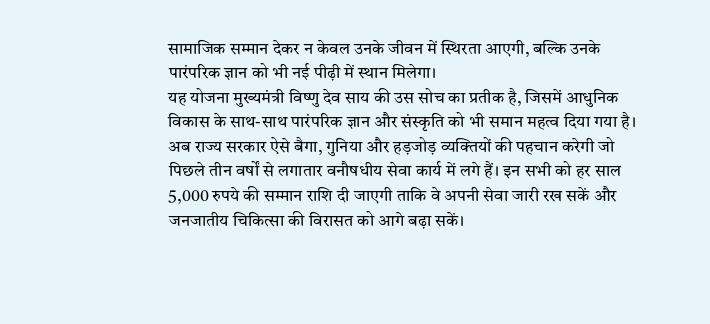सामाजिक सम्मान देकर न केवल उनके जीवन में स्थिरता आएगी, बल्कि उनके पारंपरिक ज्ञान को भी नई पीढ़ी में स्थान मिलेगा।
यह योजना मुख्यमंत्री विष्णु देव साय की उस सोच का प्रतीक है, जिसमें आधुनिक विकास के साथ-साथ पारंपरिक ज्ञान और संस्कृति को भी समान महत्व दिया गया है। अब राज्य सरकार ऐसे बैगा, गुनिया और हड़जोड़ व्यक्तियों की पहचान करेगी जो पिछले तीन वर्षों से लगातार वनौषधीय सेवा कार्य में लगे हैं। इन सभी को हर साल 5,000 रुपये की सम्मान राशि दी जाएगी ताकि वे अपनी सेवा जारी रख सकें और जनजातीय चिकित्सा की विरासत को आगे बढ़ा सकें।